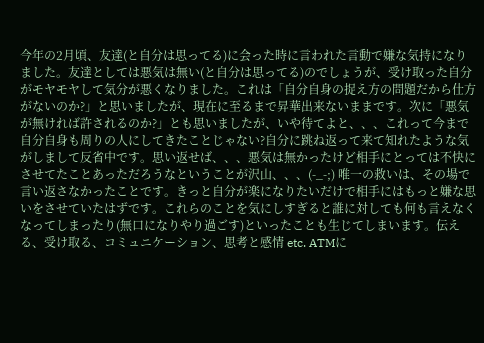今年の2月頃、友達(と自分は思ってる)に会った時に言われた言動で嫌な気持になりました。友達としては悪気は無い(と自分は思ってる)のでしょうが、受け取った自分がモヤモヤして気分が悪くなりました。これは「自分自身の捉え方の問題だから仕方がないのか?」と思いましたが、現在に至るまで昇華出来ないままです。次に「悪気が無ければ許されるのか?」とも思いましたが、いや待てよと、、、これって今まで自分自身も周りの人にしてきたことじゃない?自分に跳ね返って来て知れたような気がしまして反省中です。思い返せば、、、悪気は無かったけど相手にとっては不快にさせてたことあっただろうなということが沢山、、、(-_-;) 唯一の救いは、その場で言い返さなかったことです。きっと自分が楽になりたいだけで相手にはもっと嫌な思いをさせていたはずです。これらのことを気にしすぎると誰に対しても何も言えなくなってしまったり(無口になりやり過ごす)といったことも生じてしまいます。伝える、受け取る、コミュニケーション、思考と感情 etc. ATMに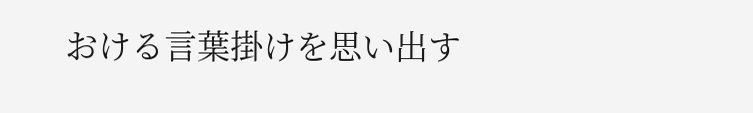おける言葉掛けを思い出す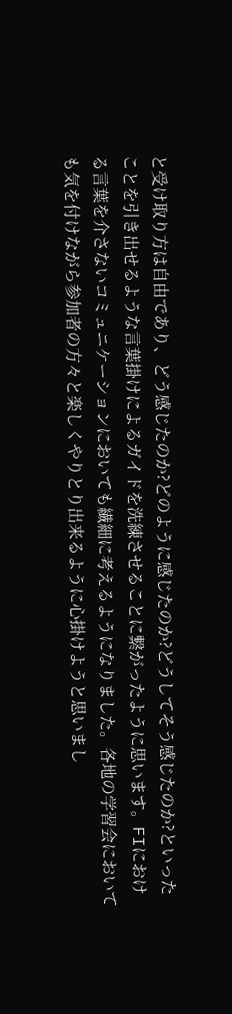と受け取り方は自由であり、どう感じたのか?どのように感じたのか?どうしてそう感じたのか?といったことを引き出せるような言葉掛けによるガイドを洗練させることに繋がったように思います。FIにおける言葉を介さないコミュニケーションにおいても繊細に考えるようになりました。各地の学習会においても気を付けながら参加者の方々と楽しくやりとり出来るように心掛けようと思いまし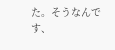た。そうなんです、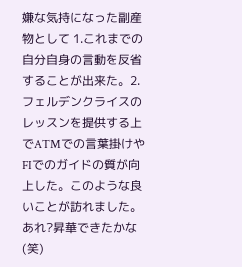嫌な気持になった副産物として 1.これまでの自分自身の言動を反省することが出来た。2.フェルデンクライスのレッスンを提供する上でATMでの言葉掛けやFIでのガイドの質が向上した。このような良いことが訪れました。あれ?昇華できたかな(笑)